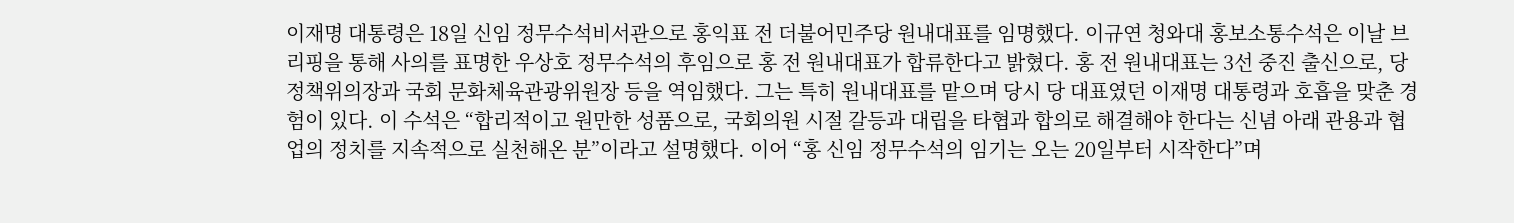이재명 대통령은 18일 신임 정무수석비서관으로 홍익표 전 더불어민주당 원내대표를 임명했다. 이규연 청와대 홍보소통수석은 이날 브리핑을 통해 사의를 표명한 우상호 정무수석의 후임으로 홍 전 원내대표가 합류한다고 밝혔다. 홍 전 원내대표는 3선 중진 출신으로, 당 정책위의장과 국회 문화체육관광위원장 등을 역임했다. 그는 특히 원내대표를 맡으며 당시 당 대표였던 이재명 대통령과 호흡을 맞춘 경험이 있다. 이 수석은 “합리적이고 원만한 성품으로, 국회의원 시절 갈등과 대립을 타협과 합의로 해결해야 한다는 신념 아래 관용과 협업의 정치를 지속적으로 실천해온 분”이라고 설명했다. 이어 “홍 신임 정무수석의 임기는 오는 20일부터 시작한다”며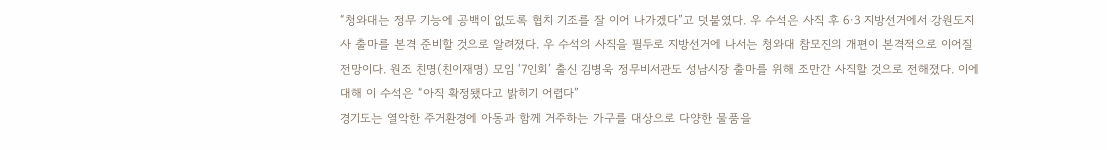“청와대는 정무 기능에 공백이 없도록 협치 기조를 잘 이어 나가겠다”고 덧붙였다. 우 수석은 사직 후 6·3 지방선거에서 강원도지사 출마를 본격 준비할 것으로 알려졌다. 우 수석의 사직을 필두로 지방선거에 나서는 청와대 참모진의 개편이 본격적으로 이어질 전망이다. 원조 친명(친이재명) 모임 ‘7인회’ 출신 김병욱 정무비서관도 성남시장 출마를 위해 조만간 사직할 것으로 전해졌다. 이에 대해 이 수석은 “아직 확정됐다고 밝히기 어렵다”
경기도는 열악한 주거환경에 아동과 함께 거주하는 가구를 대상으로 다양한 물품을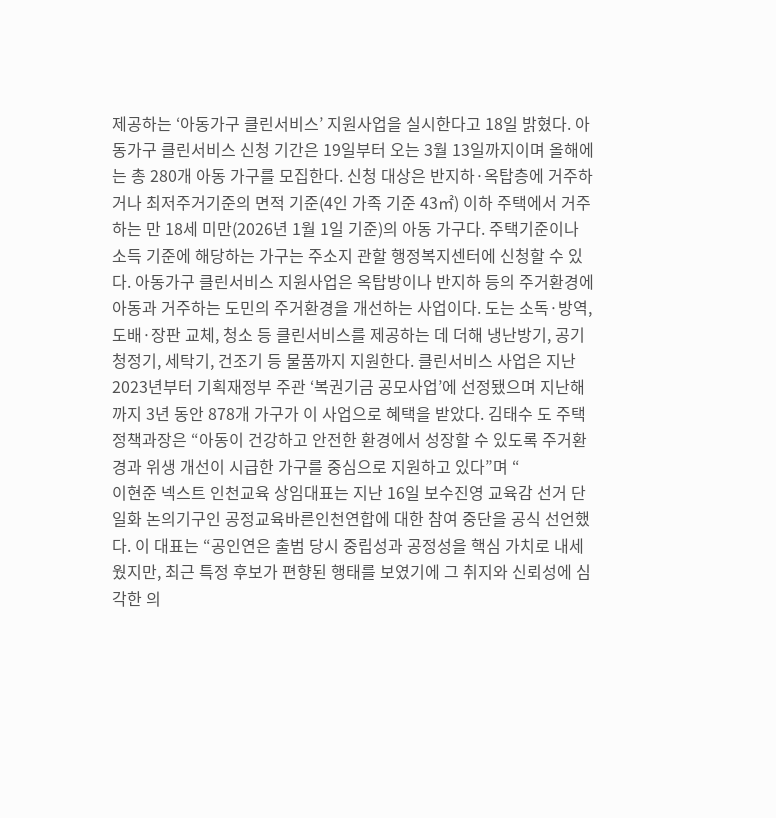제공하는 ‘아동가구 클린서비스’ 지원사업을 실시한다고 18일 밝혔다. 아동가구 클린서비스 신청 기간은 19일부터 오는 3월 13일까지이며 올해에는 총 280개 아동 가구를 모집한다. 신청 대상은 반지하·옥탑층에 거주하거나 최저주거기준의 면적 기준(4인 가족 기준 43㎡) 이하 주택에서 거주하는 만 18세 미만(2026년 1월 1일 기준)의 아동 가구다. 주택기준이나 소득 기준에 해당하는 가구는 주소지 관할 행정복지센터에 신청할 수 있다. 아동가구 클린서비스 지원사업은 옥탑방이나 반지하 등의 주거환경에 아동과 거주하는 도민의 주거환경을 개선하는 사업이다. 도는 소독·방역, 도배·장판 교체, 청소 등 클린서비스를 제공하는 데 더해 냉난방기, 공기청정기, 세탁기, 건조기 등 물품까지 지원한다. 클린서비스 사업은 지난 2023년부터 기획재정부 주관 ‘복권기금 공모사업’에 선정됐으며 지난해까지 3년 동안 878개 가구가 이 사업으로 혜택을 받았다. 김태수 도 주택정책과장은 “아동이 건강하고 안전한 환경에서 성장할 수 있도록 주거환경과 위생 개선이 시급한 가구를 중심으로 지원하고 있다”며 “
이현준 넥스트 인천교육 상임대표는 지난 16일 보수진영 교육감 선거 단일화 논의기구인 공정교육바른인천연합에 대한 참여 중단을 공식 선언했다. 이 대표는 “공인연은 출범 당시 중립성과 공정성을 핵심 가치로 내세웠지만, 최근 특정 후보가 편향된 행태를 보였기에 그 취지와 신뢰성에 심각한 의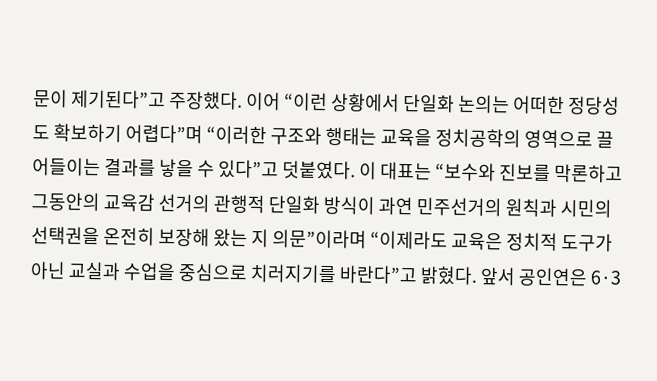문이 제기된다”고 주장했다. 이어 “이런 상황에서 단일화 논의는 어떠한 정당성도 확보하기 어렵다”며 “이러한 구조와 행태는 교육을 정치공학의 영역으로 끌어들이는 결과를 낳을 수 있다”고 덧붙였다. 이 대표는 “보수와 진보를 막론하고 그동안의 교육감 선거의 관행적 단일화 방식이 과연 민주선거의 원칙과 시민의 선택권을 온전히 보장해 왔는 지 의문”이라며 “이제라도 교육은 정치적 도구가 아닌 교실과 수업을 중심으로 치러지기를 바란다”고 밝혔다. 앞서 공인연은 6·3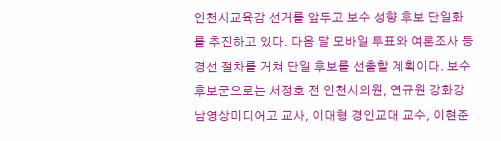인천시교육감 선거를 앞두고 보수 성향 후보 단일화를 추진하고 있다. 다음 달 모바일 투표와 여론조사 등 경선 절차를 거쳐 단일 후보를 선출할 계획이다. 보수 후보군으로는 서정호 전 인천시의원, 연규원 강화강남영상미디어고 교사, 이대형 경인교대 교수, 이현준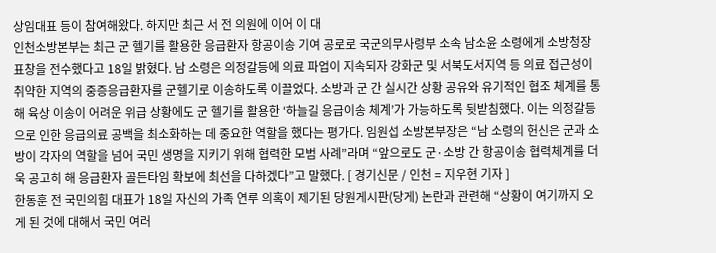상임대표 등이 참여해왔다. 하지만 최근 서 전 의원에 이어 이 대
인천소방본부는 최근 군 헬기를 활용한 응급환자 항공이송 기여 공로로 국군의무사령부 소속 남소윤 소령에게 소방청장 표창을 전수했다고 18일 밝혔다. 남 소령은 의정갈등에 의료 파업이 지속되자 강화군 및 서북도서지역 등 의료 접근성이 취약한 지역의 중증응급환자를 군헬기로 이송하도록 이끌었다. 소방과 군 간 실시간 상황 공유와 유기적인 협조 체계를 통해 육상 이송이 어려운 위급 상황에도 군 헬기를 활용한 ‘하늘길 응급이송 체계’가 가능하도록 뒷받침했다. 이는 의정갈등으로 인한 응급의료 공백을 최소화하는 데 중요한 역할을 했다는 평가다. 임원섭 소방본부장은 “남 소령의 헌신은 군과 소방이 각자의 역할을 넘어 국민 생명을 지키기 위해 협력한 모범 사례”라며 “앞으로도 군·소방 간 항공이송 협력체계를 더욱 공고히 해 응급환자 골든타임 확보에 최선을 다하겠다”고 말했다. [ 경기신문 / 인천 = 지우현 기자 ]
한동훈 전 국민의힘 대표가 18일 자신의 가족 연루 의혹이 제기된 당원게시판(당게) 논란과 관련해 “상황이 여기까지 오게 된 것에 대해서 국민 여러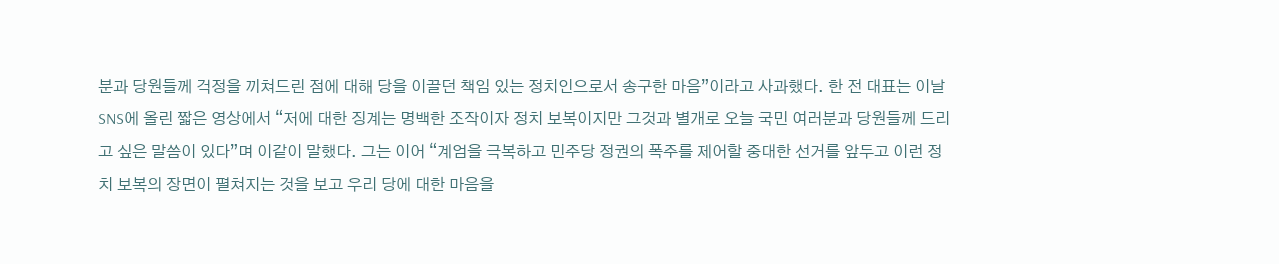분과 당원들께 걱정을 끼쳐드린 점에 대해 당을 이끌던 책임 있는 정치인으로서 송구한 마음”이라고 사과했다. 한 전 대표는 이날 SNS에 올린 짧은 영상에서 “저에 대한 징계는 명백한 조작이자 정치 보복이지만 그것과 별개로 오늘 국민 여러분과 당원들께 드리고 싶은 말씀이 있다”며 이같이 말했다. 그는 이어 “계엄을 극복하고 민주당 정권의 폭주를 제어할 중대한 선거를 앞두고 이런 정치 보복의 장면이 펼쳐지는 것을 보고 우리 당에 대한 마음을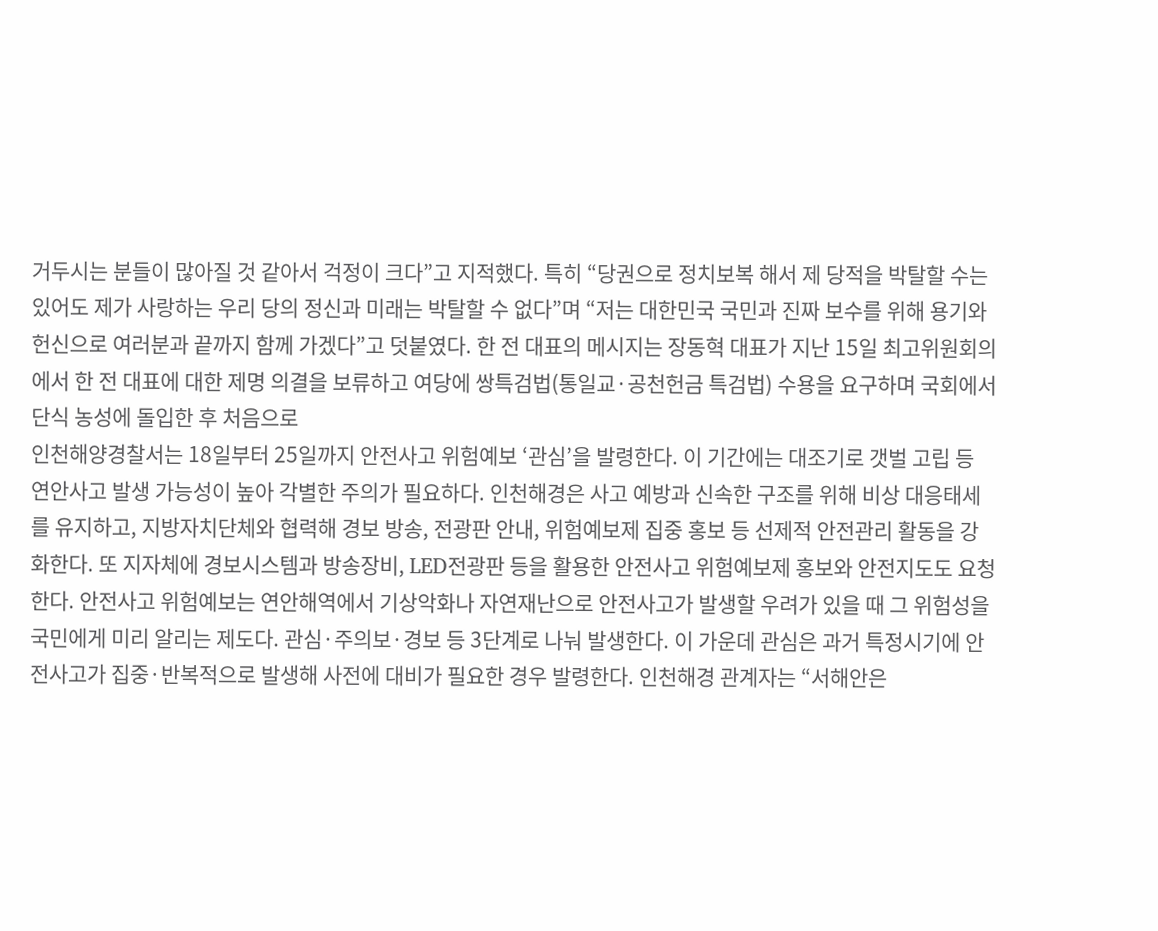거두시는 분들이 많아질 것 같아서 걱정이 크다”고 지적했다. 특히 “당권으로 정치보복 해서 제 당적을 박탈할 수는 있어도 제가 사랑하는 우리 당의 정신과 미래는 박탈할 수 없다”며 “저는 대한민국 국민과 진짜 보수를 위해 용기와 헌신으로 여러분과 끝까지 함께 가겠다”고 덧붙였다. 한 전 대표의 메시지는 장동혁 대표가 지난 15일 최고위원회의에서 한 전 대표에 대한 제명 의결을 보류하고 여당에 쌍특검법(통일교·공천헌금 특검법) 수용을 요구하며 국회에서 단식 농성에 돌입한 후 처음으로
인천해양경찰서는 18일부터 25일까지 안전사고 위험예보 ‘관심’을 발령한다. 이 기간에는 대조기로 갯벌 고립 등 연안사고 발생 가능성이 높아 각별한 주의가 필요하다. 인천해경은 사고 예방과 신속한 구조를 위해 비상 대응태세를 유지하고, 지방자치단체와 협력해 경보 방송, 전광판 안내, 위험예보제 집중 홍보 등 선제적 안전관리 활동을 강화한다. 또 지자체에 경보시스템과 방송장비, LED전광판 등을 활용한 안전사고 위험예보제 홍보와 안전지도도 요청한다. 안전사고 위험예보는 연안해역에서 기상악화나 자연재난으로 안전사고가 발생할 우려가 있을 때 그 위험성을 국민에게 미리 알리는 제도다. 관심·주의보·경보 등 3단계로 나눠 발생한다. 이 가운데 관심은 과거 특정시기에 안전사고가 집중·반복적으로 발생해 사전에 대비가 필요한 경우 발령한다. 인천해경 관계자는 “서해안은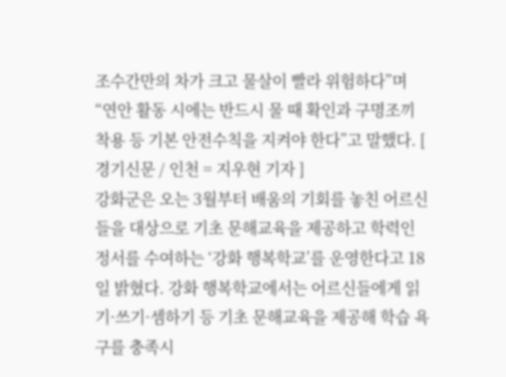조수간만의 차가 크고 물살이 빨라 위험하다”며 “연안 활동 시에는 반드시 물 때 확인과 구명조끼 착용 등 기본 안전수칙을 지켜야 한다”고 말했다. [ 경기신문 / 인천 = 지우현 기자 ]
강화군은 오는 3월부터 배움의 기회를 놓친 어르신들을 대상으로 기초 문해교육을 제공하고 학력인정서를 수여하는 ‘강화 행복학교’를 운영한다고 18일 밝혔다. 강화 행복학교에서는 어르신들에게 읽기·쓰기·셈하기 등 기초 문해교육을 제공해 학습 욕구를 충족시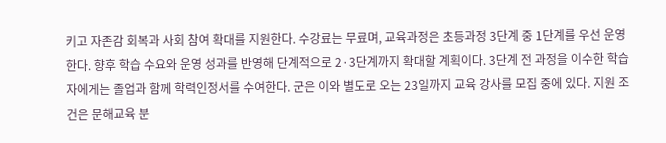키고 자존감 회복과 사회 참여 확대를 지원한다. 수강료는 무료며, 교육과정은 초등과정 3단계 중 1단계를 우선 운영한다. 향후 학습 수요와 운영 성과를 반영해 단계적으로 2·3단계까지 확대할 계획이다. 3단계 전 과정을 이수한 학습자에게는 졸업과 함께 학력인정서를 수여한다. 군은 이와 별도로 오는 23일까지 교육 강사를 모집 중에 있다. 지원 조건은 문해교육 분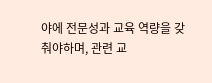야에 전문성과 교육 역량을 갖춰야하며, 관련 교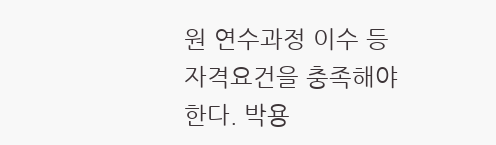원 연수과정 이수 등 자격요건을 충족해야 한다. 박용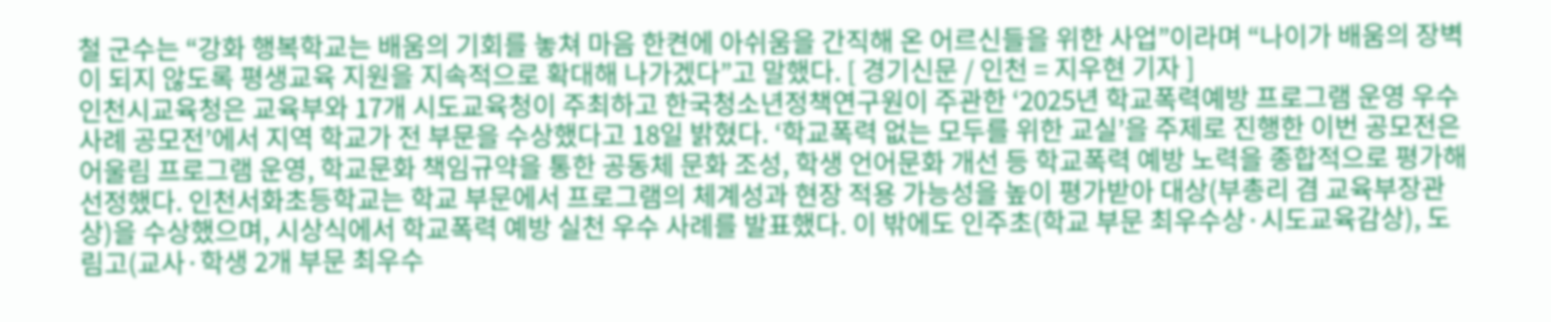철 군수는 “강화 행복학교는 배움의 기회를 놓쳐 마음 한켠에 아쉬움을 간직해 온 어르신들을 위한 사업”이라며 “나이가 배움의 장벽이 되지 않도록 평생교육 지원을 지속적으로 확대해 나가겠다”고 말했다. [ 경기신문 / 인천 = 지우현 기자 ]
인천시교육청은 교육부와 17개 시도교육청이 주최하고 한국청소년정책연구원이 주관한 ‘2025년 학교폭력예방 프로그램 운영 우수사례 공모전’에서 지역 학교가 전 부문을 수상했다고 18일 밝혔다. ‘학교폭력 없는 모두를 위한 교실’을 주제로 진행한 이번 공모전은 어울림 프로그램 운영, 학교문화 책임규약을 통한 공동체 문화 조성, 학생 언어문화 개선 등 학교폭력 예방 노력을 종합적으로 평가해 선정했다. 인천서화초등학교는 학교 부문에서 프로그램의 체계성과 현장 적용 가능성을 높이 평가받아 대상(부총리 겸 교육부장관상)을 수상했으며, 시상식에서 학교폭력 예방 실천 우수 사례를 발표했다. 이 밖에도 인주초(학교 부문 최우수상·시도교육감상), 도림고(교사·학생 2개 부문 최우수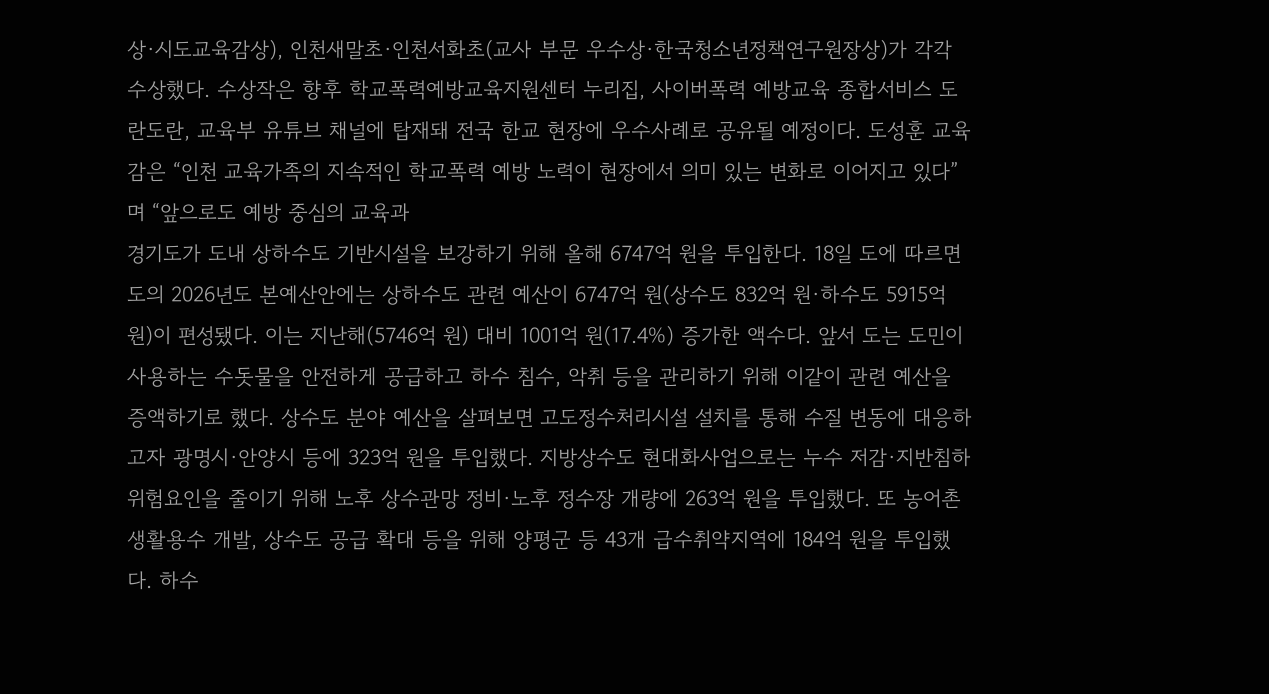상·시도교육감상), 인천새말초·인천서화초(교사 부문 우수상·한국청소년정책연구원장상)가 각각 수상했다. 수상작은 향후 학교폭력예방교육지원센터 누리집, 사이버폭력 예방교육 종합서비스 도란도란, 교육부 유튜브 채널에 탑재돼 전국 한교 현장에 우수사례로 공유될 예정이다. 도성훈 교육감은 “인천 교육가족의 지속적인 학교폭력 예방 노력이 현장에서 의미 있는 변화로 이어지고 있다”며 “앞으로도 예방 중심의 교육과
경기도가 도내 상하수도 기반시설을 보강하기 위해 올해 6747억 원을 투입한다. 18일 도에 따르면 도의 2026년도 본예산안에는 상하수도 관련 예산이 6747억 원(상수도 832억 원·하수도 5915억 원)이 편성됐다. 이는 지난해(5746억 원) 대비 1001억 원(17.4%) 증가한 액수다. 앞서 도는 도민이 사용하는 수돗물을 안전하게 공급하고 하수 침수, 악취 등을 관리하기 위해 이같이 관련 예산을 증액하기로 했다. 상수도 분야 예산을 살펴보면 고도정수처리시설 설치를 통해 수질 변동에 대응하고자 광명시·안양시 등에 323억 원을 투입했다. 지방상수도 현대화사업으로는 누수 저감·지반침하 위험요인을 줄이기 위해 노후 상수관망 정비·노후 정수장 개량에 263억 원을 투입했다. 또 농어촌생활용수 개발, 상수도 공급 확대 등을 위해 양평군 등 43개 급수취약지역에 184억 원을 투입했다. 하수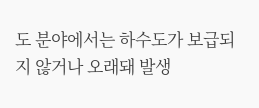도 분야에서는 하수도가 보급되지 않거나 오래돼 발생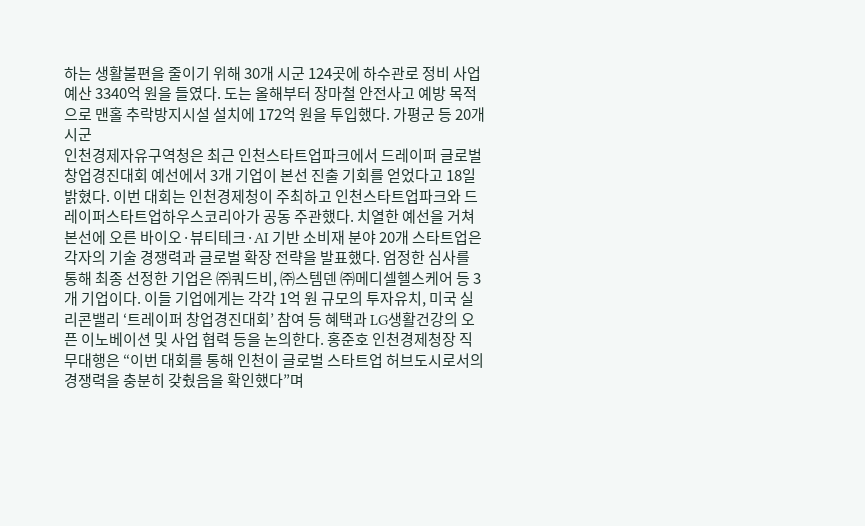하는 생활불편을 줄이기 위해 30개 시군 124곳에 하수관로 정비 사업 예산 3340억 원을 들였다. 도는 올해부터 장마철 안전사고 예방 목적으로 맨홀 추락방지시설 설치에 172억 원을 투입했다. 가평군 등 20개 시군
인천경제자유구역청은 최근 인천스타트업파크에서 드레이퍼 글로벌 창업경진대회 예선에서 3개 기업이 본선 진출 기회를 얻었다고 18일 밝혔다. 이번 대회는 인천경제청이 주최하고 인천스타트업파크와 드레이퍼스타트업하우스코리아가 공동 주관했다. 치열한 예선을 거쳐 본선에 오른 바이오·뷰티테크·AI 기반 소비재 분야 20개 스타트업은 각자의 기술 경쟁력과 글로벌 확장 전략을 발표했다. 엄정한 심사를 통해 최종 선정한 기업은 ㈜쿼드비, ㈜스템덴 ㈜메디셀헬스케어 등 3개 기업이다. 이들 기업에게는 각각 1억 원 규모의 투자유치, 미국 실리콘밸리 ‘트레이퍼 창업경진대회’ 참여 등 혜택과 LG생활건강의 오픈 이노베이션 및 사업 협력 등을 논의한다. 홍준호 인천경제청장 직무대행은 “이번 대회를 통해 인천이 글로벌 스타트업 허브도시로서의 경쟁력을 충분히 갖췄음을 확인했다”며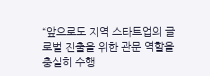“앞으로도 지역 스타트업의 글로벌 진출을 위한 관문 역할을 충실히 수행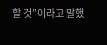할 것”이라고 말했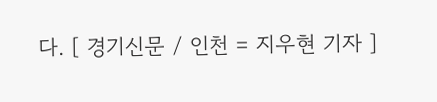다. [ 경기신문 / 인천 = 지우현 기자 ]